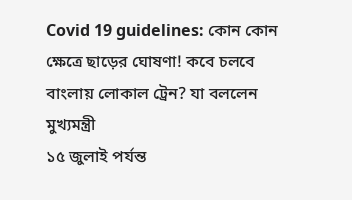Covid 19 guidelines: কোন কোন ক্ষেত্রে ছাড়ের ঘোষণা! কবে চলবে বাংলায় লোকাল ট্রেন? যা বললেন মুখ্যমন্ত্রী
১৫ জুলাই পর্যন্ত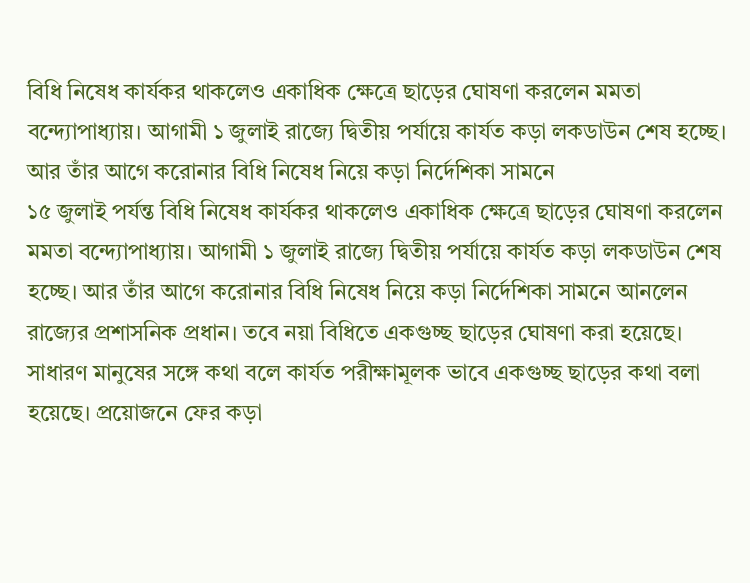বিধি নিষেধ কার্যকর থাকলেও একাধিক ক্ষেত্রে ছাড়ের ঘোষণা করলেন মমতা বন্দ্যোপাধ্যায়। আগামী ১ জুলাই রাজ্যে দ্বিতীয় পর্যায়ে কার্যত কড়া লকডাউন শেষ হচ্ছে। আর তাঁর আগে করোনার বিধি নিষেধ নিয়ে কড়া নির্দেশিকা সামনে
১৫ জুলাই পর্যন্ত বিধি নিষেধ কার্যকর থাকলেও একাধিক ক্ষেত্রে ছাড়ের ঘোষণা করলেন মমতা বন্দ্যোপাধ্যায়। আগামী ১ জুলাই রাজ্যে দ্বিতীয় পর্যায়ে কার্যত কড়া লকডাউন শেষ হচ্ছে। আর তাঁর আগে করোনার বিধি নিষেধ নিয়ে কড়া নির্দেশিকা সামনে আনলেন রাজ্যের প্রশাসনিক প্রধান। তবে নয়া বিধিতে একগুচ্ছ ছাড়ের ঘোষণা করা হয়েছে।
সাধারণ মানুষের সঙ্গে কথা বলে কার্যত পরীক্ষামূলক ভাবে একগুচ্ছ ছাড়ের কথা বলা হয়েছে। প্রয়োজনে ফের কড়া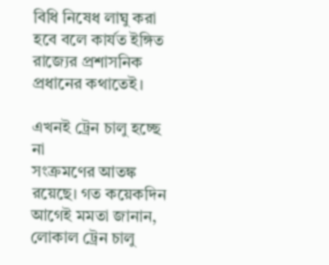বিধি নিষেধ লাঘু করা হবে বলে কার্যত ইঙ্গিত রাজ্যের প্রশাসনিক প্রধানের কথাতেই।

এখনই ট্রেন চালু হচ্ছে না
সংক্রমণের আতঙ্ক রয়েছে। গত কয়েকদিন আগেই মমতা জানান, লোকাল ট্রেন চালু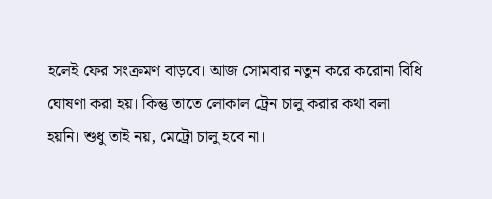হলেই ফের সংক্রমণ বাড়বে। আজ সোমবার নতুন করে করোনা বিধি ঘোষণা করা হয়। কিন্তু তাতে লোকাল ট্রেন চালু করার কথা বলা হয়নি। শুধু তাই নয়, মেট্রো চালু হবে না।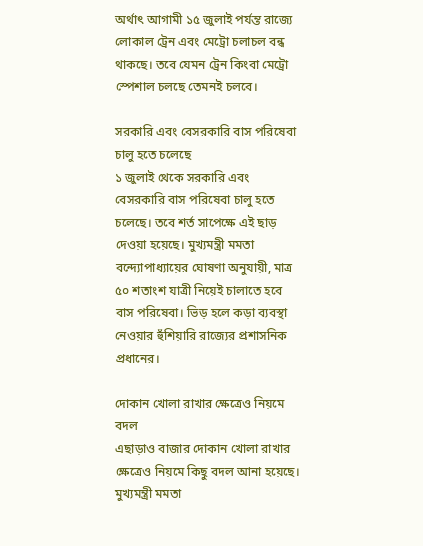অর্থাৎ আগামী ১৫ জুলাই পর্যন্ত রাজ্যে লোকাল ট্রেন এবং মেট্রো চলাচল বন্ধ থাকছে। তবে যেমন ট্রেন কিংবা মেট্রো স্পেশাল চলছে তেমনই চলবে।

সরকারি এবং বেসরকারি বাস পরিষেবা চালু হতে চলেছে
১ জুলাই থেকে সরকারি এবং বেসরকারি বাস পরিষেবা চালু হতে চলেছে। তবে শর্ত সাপেক্ষে এই ছাড় দেওয়া হয়েছে। মুখ্যমন্ত্রী মমতা বন্দ্যোপাধ্যায়ের ঘোষণা অনুযায়ী, মাত্র ৫০ শতাংশ যাত্রী নিয়েই চালাতে হবে বাস পরিষেবা। ভিড় হলে কড়া ব্যবস্থা নেওয়ার হুঁশিয়ারি রাজ্যের প্রশাসনিক প্রধানের।

দোকান খোলা রাখার ক্ষেত্রেও নিয়মে বদল
এছাড়াও বাজার দোকান খোলা রাখার ক্ষেত্রেও নিয়মে কিছু বদল আনা হয়েছে। মুখ্যমন্ত্রী মমতা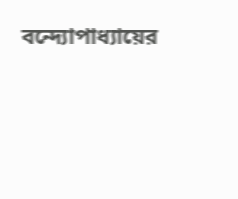বন্দ্যোপাধ্যায়ের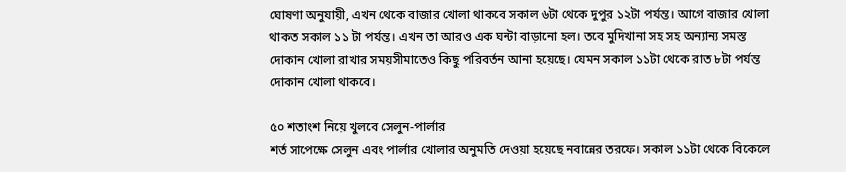ঘোষণা অনুযায়ী, এখন থেকে বাজার খোলা থাকবে সকাল ৬টা থেকে দুপুর ১২টা পর্যন্ত। আগে বাজার খোলা থাকত সকাল ১১ টা পর্যন্ত। এখন তা আরও এক ঘন্টা বাড়ানো হল। তবে মুদিখানা সহ সহ অন্যান্য সমস্ত দোকান খোলা রাখার সময়সীমাতেও কিছু পরিবর্তন আনা হয়েছে। যেমন সকাল ১১টা থেকে রাত ৮টা পর্যন্ত দোকান খোলা থাকবে।

৫০ শতাংশ নিয়ে খুলবে সেলুন-পার্লার
শর্ত সাপেক্ষে সেলুন এবং পার্লার খোলার অনুমতি দেওয়া হয়েছে নবান্নের তরফে। সকাল ১১টা থেকে বিকেলে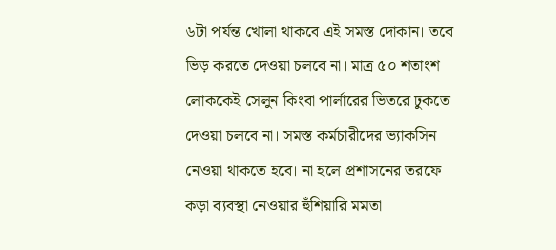৬টা পর্যন্ত খোলা থাকবে এই সমস্ত দোকান। তবে ভিড় করতে দেওয়া চলবে না। মাত্র ৫০ শতাংশ লোককেই সেলুন কিংবা পার্লারের ভিতরে ঢুকতে দেওয়া চলবে না। সমস্ত কর্মচারীদের ভ্যাকসিন নেওয়া থাকতে হবে। না হলে প্রশাসনের তরফে কড়া ব্যবস্থা নেওয়ার হুঁশিয়ারি মমতা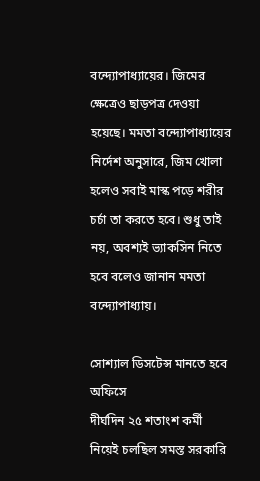বন্দ্যোপাধ্যায়ের। জিমের ক্ষেত্রেও ছাড়পত্র দেওয়া হয়েছে। মমতা বন্দ্যোপাধ্যায়ের নির্দেশ অনুসারে, জিম খোলা হলেও সবাই মাস্ক পড়ে শরীর চর্চা তা করতে হবে। শুধু তাই নয়, অবশ্যই ভ্যাকসিন নিতে হবে বলেও জানান মমতা বন্দ্যোপাধ্যায়।

সোশ্যাল ডিসটেন্স মানতে হবে অফিসে
দীর্ঘদিন ২৫ শতাংশ কর্মী নিয়েই চলছিল সমস্ত সরকারি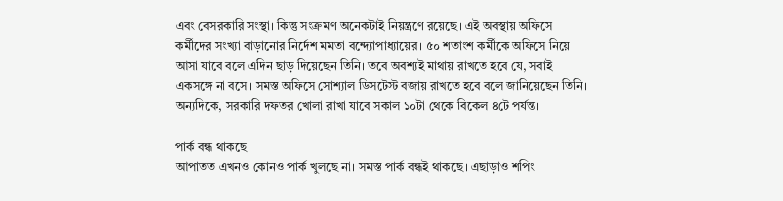এবং বেসরকারি সংস্থা। কিন্তু সংক্রমণ অনেকটাই নিয়ন্ত্রণে রয়েছে। এই অবস্থায় অফিসে কর্মীদের সংখ্যা বাড়ানোর নির্দেশ মমতা বন্দ্যোপাধ্যায়ের। ৫০ শতাংশ কর্মীকে অফিসে নিয়ে আসা যাবে বলে এদিন ছাড় দিয়েছেন তিনি। তবে অবশ্যই মাথায় রাখতে হবে যে, সবাই একসঙ্গে না বসে। সমস্ত অফিসে সোশ্যাল ডিসটেস্ট বজায় রাখতে হবে বলে জানিয়েছেন তিনি। অন্যদিকে, সরকারি দফতর খোলা রাখা যাবে সকাল ১০টা থেকে বিকেল ৪টে পর্যন্ত।

পার্ক বন্ধ থাকছে
আপাতত এখনও কোনও পার্ক খুলছে না। সমস্ত পার্ক বন্ধই থাকছে। এছাড়াও শপিং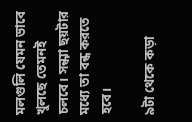মলগুলি যেমন ভাবে খুলছে তেমনই চলবে। সন্ধ্যা ছয়টার মধ্যে তা বন্ধ করতে হবে।

৯টা থেকে কড়া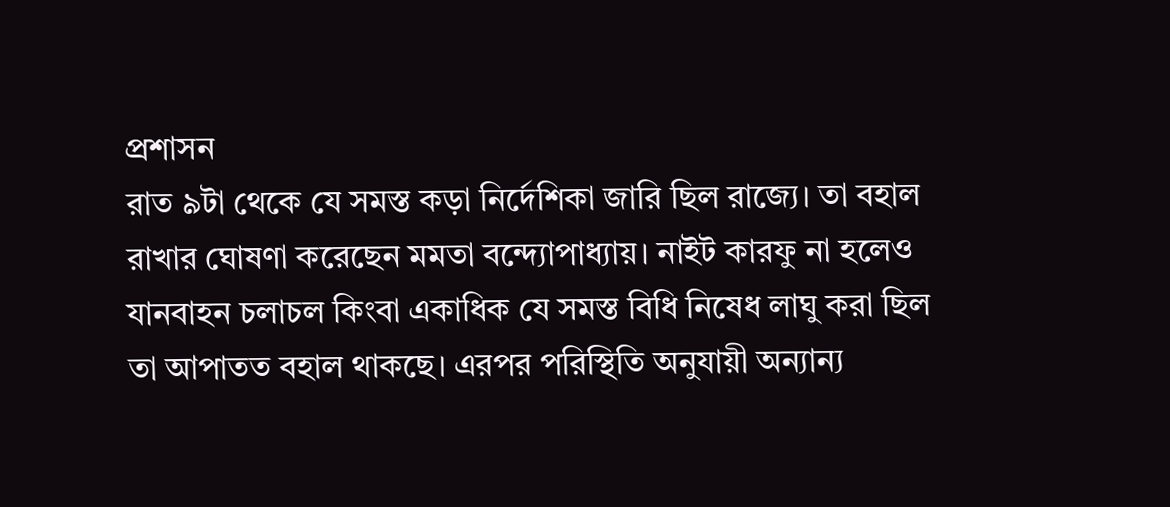প্রশাসন
রাত ৯টা থেকে যে সমস্ত কড়া নির্দেশিকা জারি ছিল রাজ্যে। তা বহাল রাখার ঘোষণা করেছেন মমতা বন্দ্যোপাধ্যায়। নাইট কারফু না হলেও যানবাহন চলাচল কিংবা একাধিক যে সমস্ত বিধি নিষেধ লাঘু করা ছিল তা আপাতত বহাল থাকছে। এরপর পরিস্থিতি অনুযায়ী অন্যান্য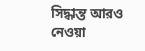সিদ্ধান্ত আরও নেওয়া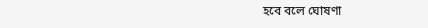হবে বলে ঘোষণা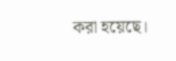করা হয়েছে।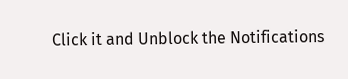Click it and Unblock the Notifications